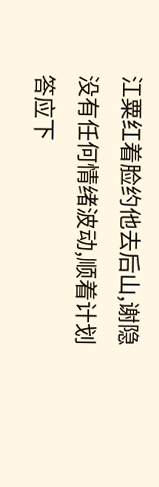江粟红着脸约他去后山,谢隐没有任何情绪波动,顺着计划答应下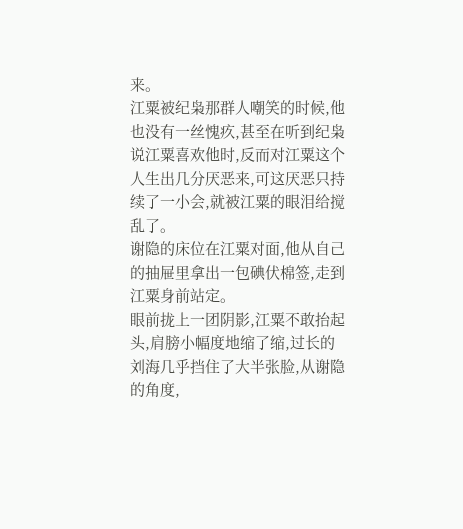来。
江粟被纪枭那群人嘲笑的时候,他也没有一丝愧疚,甚至在听到纪枭说江粟喜欢他时,反而对江粟这个人生出几分厌恶来,可这厌恶只持续了一小会,就被江粟的眼泪给搅乱了。
谢隐的床位在江粟对面,他从自己的抽屉里拿出一包碘伏棉签,走到江粟身前站定。
眼前拢上一团阴影,江粟不敢抬起头,肩膀小幅度地缩了缩,过长的刘海几乎挡住了大半张脸,从谢隐的角度,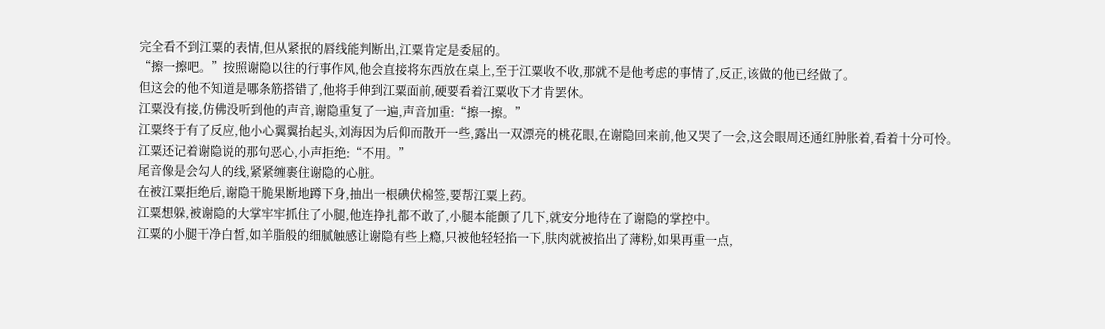完全看不到江粟的表情,但从紧抿的唇线能判断出,江粟肯定是委屈的。
“擦一擦吧。”按照谢隐以往的行事作风,他会直接将东西放在桌上,至于江粟收不收,那就不是他考虑的事情了,反正,该做的他已经做了。
但这会的他不知道是哪条筋搭错了,他将手伸到江粟面前,硬要看着江粟收下才肯罢休。
江粟没有接,仿佛没听到他的声音,谢隐重复了一遍,声音加重:“擦一擦。”
江粟终于有了反应,他小心翼翼抬起头,刘海因为后仰而散开一些,露出一双漂亮的桃花眼,在谢隐回来前,他又哭了一会,这会眼周还通红肿胀着,看着十分可怜。
江粟还记着谢隐说的那句恶心,小声拒绝:“不用。”
尾音像是会勾人的线,紧紧缠裹住谢隐的心脏。
在被江粟拒绝后,谢隐干脆果断地蹲下身,抽出一根碘伏棉签,要帮江粟上药。
江粟想躲,被谢隐的大掌牢牢抓住了小腿,他连挣扎都不敢了,小腿本能颤了几下,就安分地待在了谢隐的掌控中。
江粟的小腿干净白皙,如羊脂般的细腻触感让谢隐有些上瘾,只被他轻轻掐一下,肤肉就被掐出了薄粉,如果再重一点,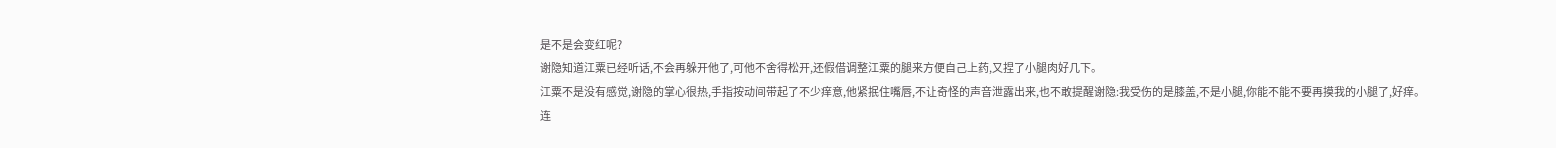是不是会变红呢?
谢隐知道江粟已经听话,不会再躲开他了,可他不舍得松开,还假借调整江粟的腿来方便自己上药,又捏了小腿肉好几下。
江粟不是没有感觉,谢隐的掌心很热,手指按动间带起了不少痒意,他紧抿住嘴唇,不让奇怪的声音泄露出来,也不敢提醒谢隐:我受伤的是膝盖,不是小腿,你能不能不要再摸我的小腿了,好痒。
连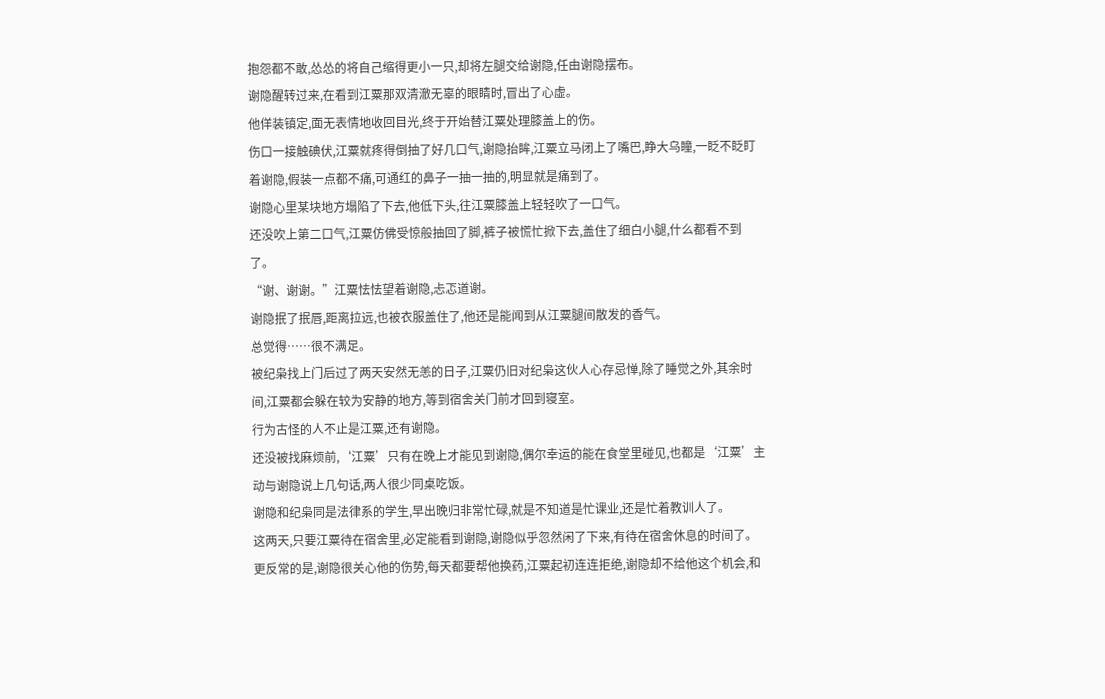抱怨都不敢,怂怂的将自己缩得更小一只,却将左腿交给谢隐,任由谢隐摆布。
谢隐醒转过来,在看到江粟那双清澈无辜的眼睛时,冒出了心虚。
他佯装镇定,面无表情地收回目光,终于开始替江粟处理膝盖上的伤。
伤口一接触碘伏,江粟就疼得倒抽了好几口气,谢隐抬眸,江粟立马闭上了嘴巴,睁大乌瞳,一眨不眨盯着谢隐,假装一点都不痛,可通红的鼻子一抽一抽的,明显就是痛到了。
谢隐心里某块地方塌陷了下去,他低下头,往江粟膝盖上轻轻吹了一口气。
还没吹上第二口气,江粟仿佛受惊般抽回了脚,裤子被慌忙掀下去,盖住了细白小腿,什么都看不到了。
“谢、谢谢。”江粟怯怯望着谢隐,忐忑道谢。
谢隐抿了抿唇,距离拉远,也被衣服盖住了,他还是能闻到从江粟腿间散发的香气。
总觉得……很不满足。
被纪枭找上门后过了两天安然无恙的日子,江粟仍旧对纪枭这伙人心存忌惮,除了睡觉之外,其余时间,江粟都会躲在较为安静的地方,等到宿舍关门前才回到寝室。
行为古怪的人不止是江粟,还有谢隐。
还没被找麻烦前,‘江粟’只有在晚上才能见到谢隐,偶尔幸运的能在食堂里碰见,也都是‘江粟’主动与谢隐说上几句话,两人很少同桌吃饭。
谢隐和纪枭同是法律系的学生,早出晚归非常忙碌,就是不知道是忙课业,还是忙着教训人了。
这两天,只要江粟待在宿舍里,必定能看到谢隐,谢隐似乎忽然闲了下来,有待在宿舍休息的时间了。
更反常的是,谢隐很关心他的伤势,每天都要帮他换药,江粟起初连连拒绝,谢隐却不给他这个机会,和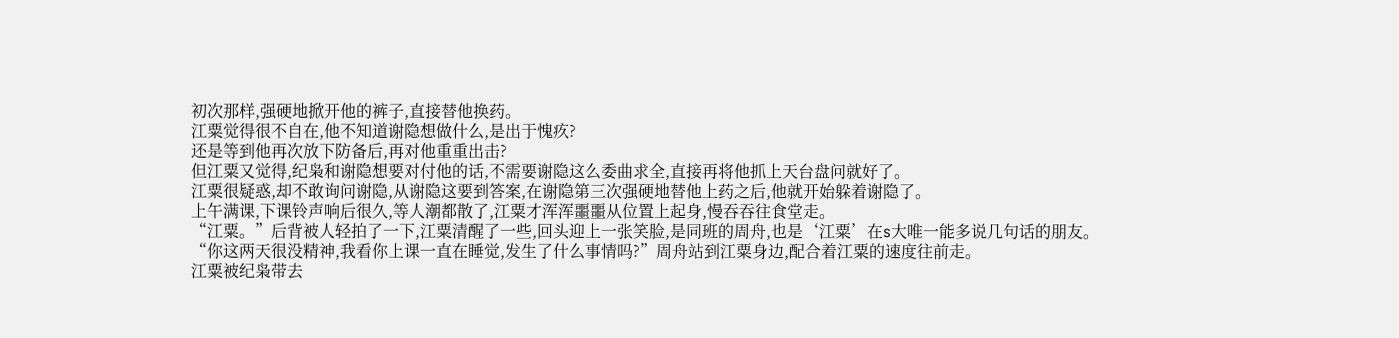初次那样,强硬地掀开他的裤子,直接替他换药。
江粟觉得很不自在,他不知道谢隐想做什么,是出于愧疚?
还是等到他再次放下防备后,再对他重重出击?
但江粟又觉得,纪枭和谢隐想要对付他的话,不需要谢隐这么委曲求全,直接再将他抓上天台盘问就好了。
江粟很疑惑,却不敢询问谢隐,从谢隐这要到答案,在谢隐第三次强硬地替他上药之后,他就开始躲着谢隐了。
上午满课,下课铃声响后很久,等人潮都散了,江粟才浑浑噩噩从位置上起身,慢吞吞往食堂走。
“江粟。”后背被人轻拍了一下,江粟清醒了一些,回头迎上一张笑脸,是同班的周舟,也是‘江粟’在s大唯一能多说几句话的朋友。
“你这两天很没精神,我看你上课一直在睡觉,发生了什么事情吗?”周舟站到江粟身边,配合着江粟的速度往前走。
江粟被纪枭带去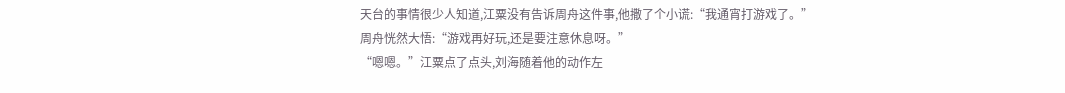天台的事情很少人知道,江粟没有告诉周舟这件事,他撒了个小谎:“我通宵打游戏了。”
周舟恍然大悟:“游戏再好玩,还是要注意休息呀。”
“嗯嗯。”江粟点了点头,刘海随着他的动作左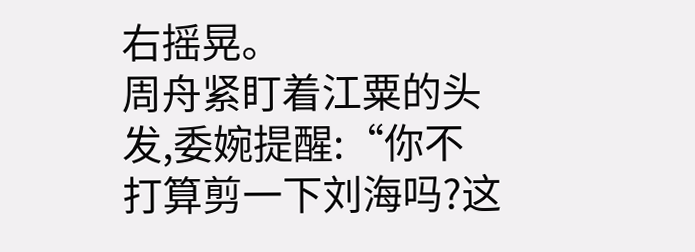右摇晃。
周舟紧盯着江粟的头发,委婉提醒:“你不打算剪一下刘海吗?这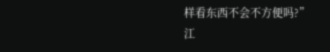样看东西不会不方便吗?”
江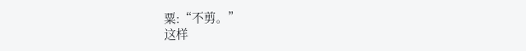粟:“不剪。”
这样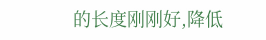的长度刚刚好,降低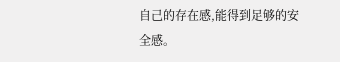自己的存在感,能得到足够的安全感。